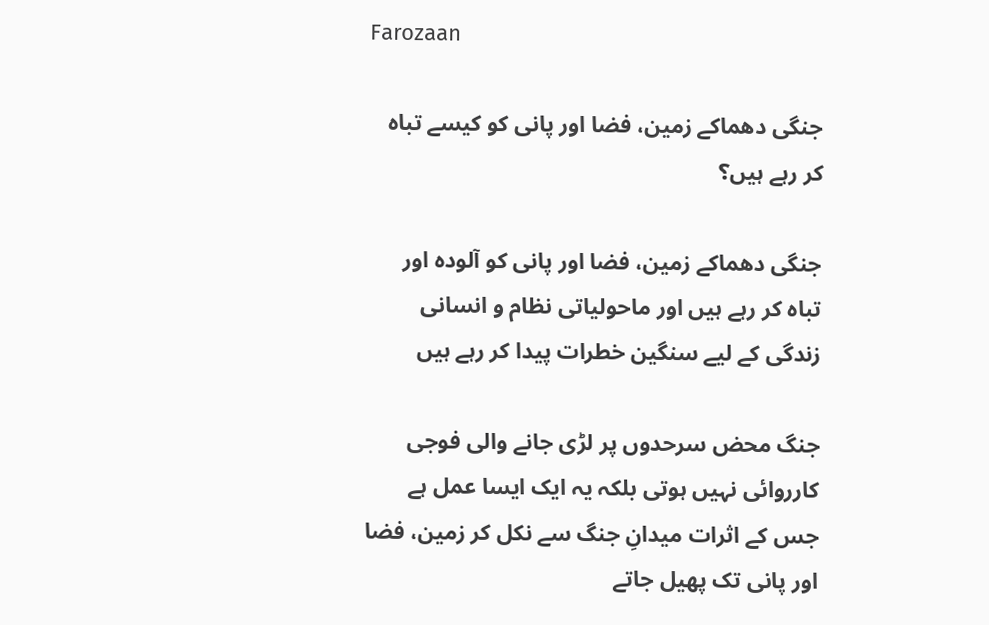Farozaan

جنگی دھماکے زمین، فضا اور پانی کو کیسے تباہ کر رہے ہیں؟

جنگی دھماکے زمین، فضا اور پانی کو آلودہ اور تباہ کر رہے ہیں اور ماحولیاتی نظام و انسانی زندگی کے لیے سنگین خطرات پیدا کر رہے ہیں

جنگ محض سرحدوں پر لڑی جانے والی فوجی کارروائی نہیں ہوتی بلکہ یہ ایک ایسا عمل ہے جس کے اثرات میدانِ جنگ سے نکل کر زمین، فضا اور پانی تک پھیل جاتے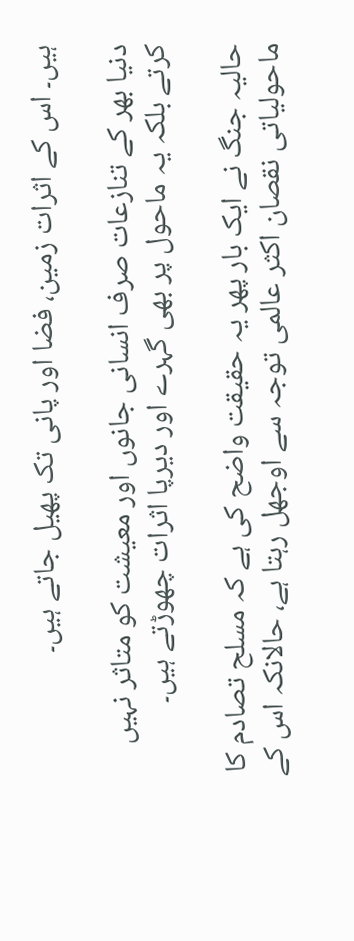ہیں۔ اس کے اثرات زمین، فضا اور پانی تک پھیل جاتے ہیں۔

دنیا بھر کے تنازعات صرف انسانی جانوں اور معیشت کو متاثر نہیں کرتے بلکہ یہ ماحول پر بھی گہرے اور دیرپا اثرات چھوڑتے ہیں۔

حالیہ جنگ نے ایک بار پھر یہ حقیقت واضح کی ہے کہ مسلح تصادم کا ماحولیاتی نقصان اکثر عالمی توجہ سے اوجھل رہتا ہے، حالانکہ اس کے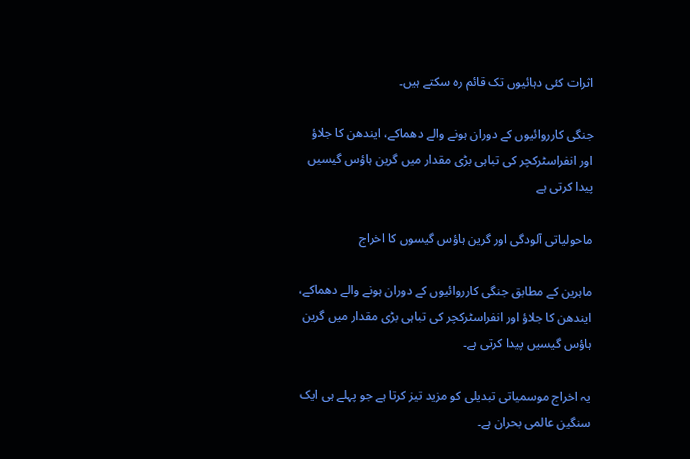اثرات کئی دہائیوں تک قائم رہ سکتے ہیں۔

جنگی کارروائیوں کے دوران ہونے والے دھماکے، ایندھن کا جلاؤ اور انفراسٹرکچر کی تباہی بڑی مقدار میں گرین ہاؤس گیسیں پیدا کرتی ہے

ماحولیاتی آلودگی اور گرین ہاؤس گیسوں کا اخراج

ماہرین کے مطابق جنگی کارروائیوں کے دوران ہونے والے دھماکے، ایندھن کا جلاؤ اور انفراسٹرکچر کی تباہی بڑی مقدار میں گرین ہاؤس گیسیں پیدا کرتی ہے۔

یہ اخراج موسمیاتی تبدیلی کو مزید تیز کرتا ہے جو پہلے ہی ایک سنگین عالمی بحران ہے۔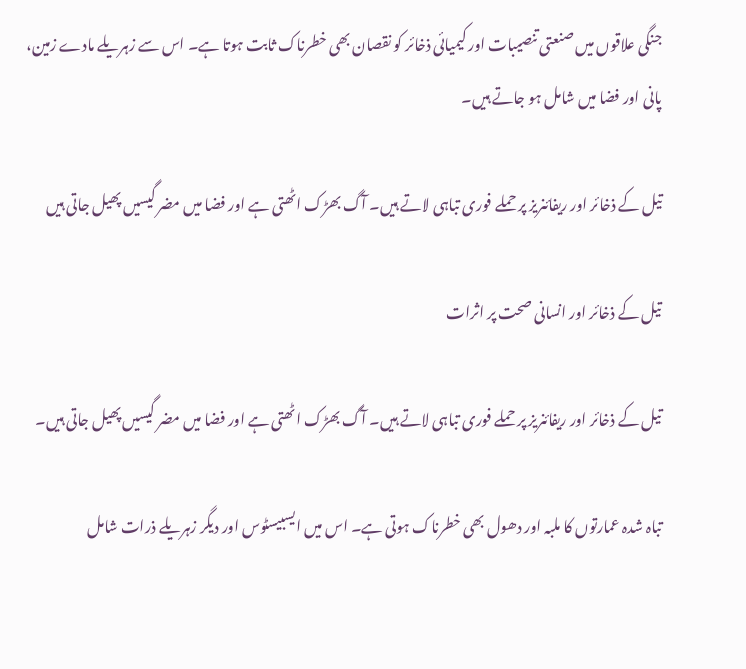جنگی علاقوں میں صنعتی تنصیبات اور کیمیائی ذخائر کو نقصان بھی خطرناک ثابت ہوتا ہے۔ اس سے زہریلے مادے زمین، پانی اور فضا میں شامل ہو جاتے ہیں۔

تیل کے ذخائر اور ریفائنریز پر حملے فوری تباہی لاتے ہیں۔ آگ بھڑک اٹھتی ہے اور فضا میں مضر گیسیں پھیل جاتی ہیں

تیل کے ذخائر اور انسانی صحت پر اثرات

تیل کے ذخائر اور ریفائنریز پر حملے فوری تباہی لاتے ہیں۔ آگ بھڑک اٹھتی ہے اور فضا میں مضر گیسیں پھیل جاتی ہیں۔

تباہ شدہ عمارتوں کا ملبہ اور دھول بھی خطرناک ہوتی ہے۔ اس میں ایسبیسٹوس اور دیگر زہریلے ذرات شامل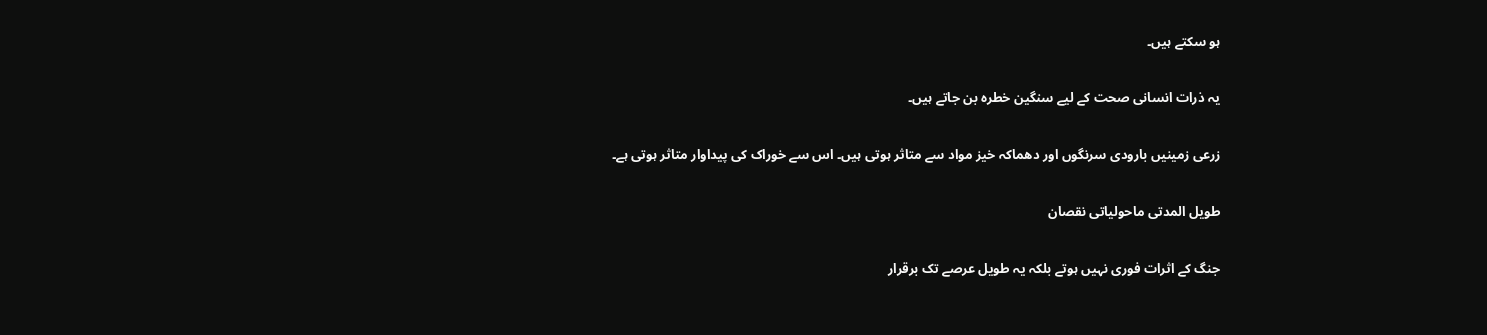ہو سکتے ہیں۔

یہ ذرات انسانی صحت کے لیے سنگین خطرہ بن جاتے ہیں۔

زرعی زمینیں بارودی سرنگوں اور دھماکہ خیز مواد سے متاثر ہوتی ہیں۔ اس سے خوراک کی پیداوار متاثر ہوتی ہے۔

طویل المدتی ماحولیاتی نقصان

جنگ کے اثرات فوری نہیں ہوتے بلکہ یہ طویل عرصے تک برقرار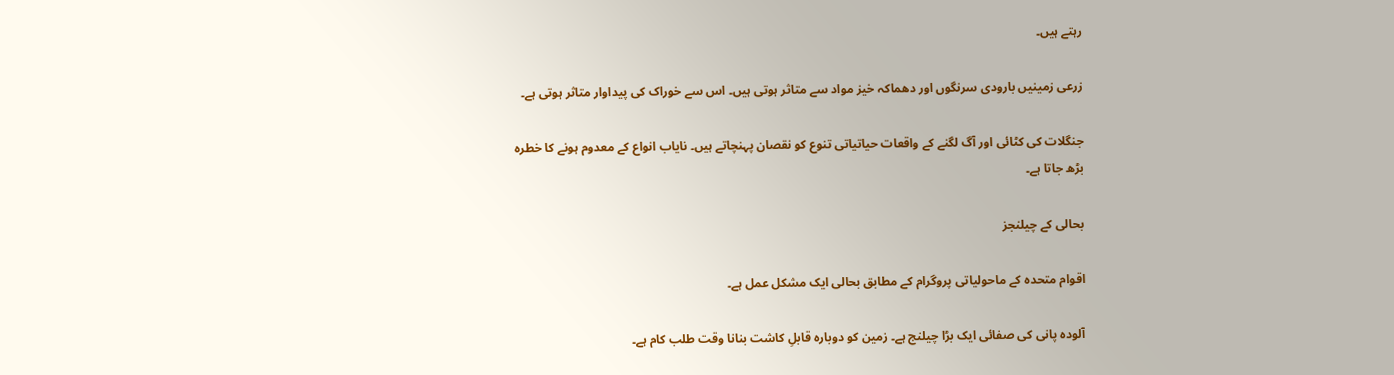رہتے ہیں۔

زرعی زمینیں بارودی سرنگوں اور دھماکہ خیز مواد سے متاثر ہوتی ہیں۔ اس سے خوراک کی پیداوار متاثر ہوتی ہے۔

جنگلات کی کٹائی اور آگ لگنے کے واقعات حیاتیاتی تنوع کو نقصان پہنچاتے ہیں۔ نایاب انواع کے معدوم ہونے کا خطرہ بڑھ جاتا ہے۔

بحالی کے چیلنجز

اقوام متحدہ کے ماحولیاتی پروگرام کے مطابق بحالی ایک مشکل عمل ہے۔

آلودہ پانی کی صفائی ایک بڑا چیلنج ہے۔ زمین کو دوبارہ قابلِ کاشت بنانا وقت طلب کام ہے۔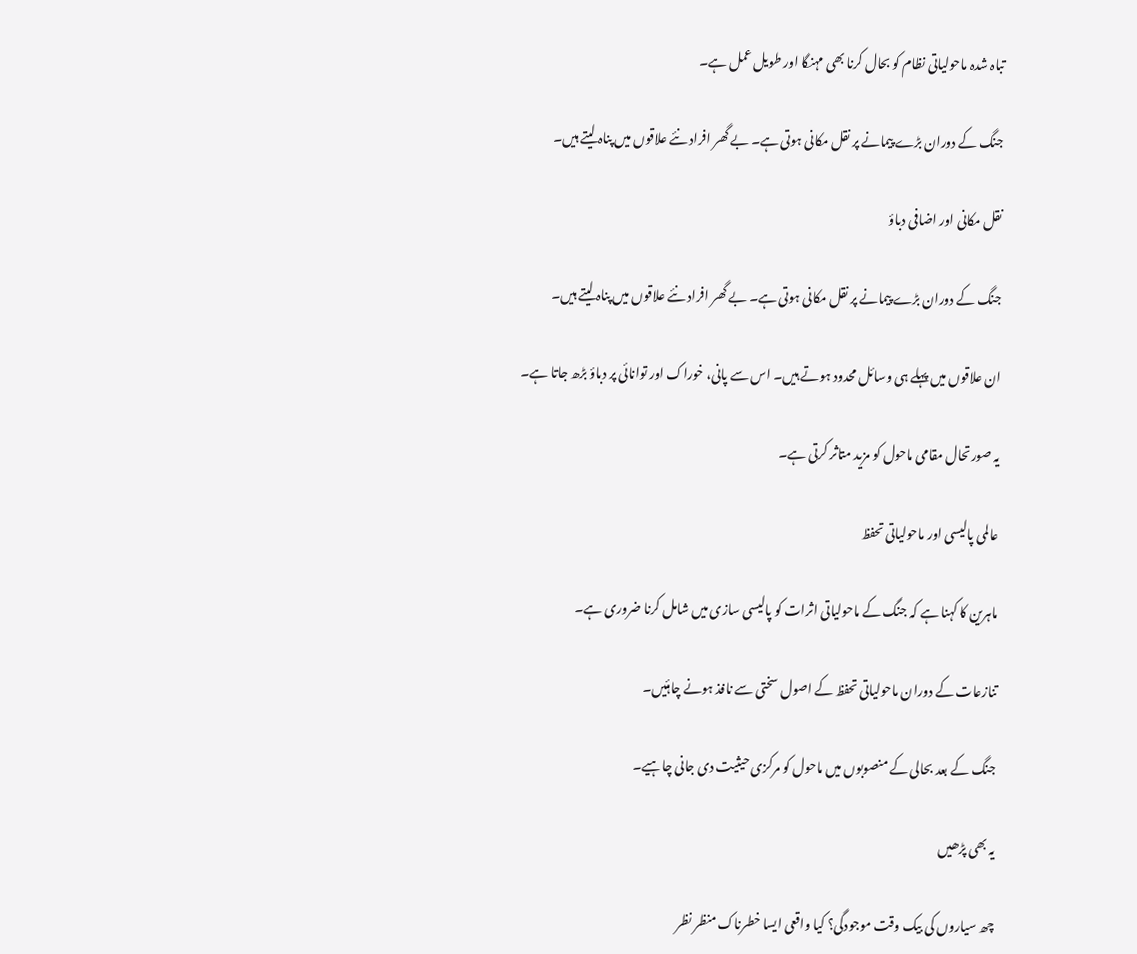تباہ شدہ ماحولیاتی نظام کو بحال کرنا بھی مہنگا اور طویل عمل ہے۔

جنگ کے دوران بڑے پیمانے پر نقل مکانی ہوتی ہے۔ بے گھر افراد نئے علاقوں میں پناہ لیتے ہیں۔

نقل مکانی اور اضافی دباؤ

جنگ کے دوران بڑے پیمانے پر نقل مکانی ہوتی ہے۔ بے گھر افراد نئے علاقوں میں پناہ لیتے ہیں۔

ان علاقوں میں پہلے ہی وسائل محدود ہوتے ہیں۔ اس سے پانی، خوراک اور توانائی پر دباؤ بڑھ جاتا ہے۔

یہ صورتحال مقامی ماحول کو مزید متاثر کرتی ہے۔

عالمی پالیسی اور ماحولیاتی تحفظ

ماہرین کا کہنا ہے کہ جنگ کے ماحولیاتی اثرات کو پالیسی سازی میں شامل کرنا ضروری ہے۔

تنازعات کے دوران ماحولیاتی تحفظ کے اصول سختی سے نافذ ہونے چاہئیں۔

جنگ کے بعد بحالی کے منصوبوں میں ماحول کو مرکزی حیثیت دی جانی چاہیے۔

یہ بھی پڑھیں

چھ سیاروں کی بیک وقت موجودگی؟ کیا واقعی ایسا خطرناک منظر نظر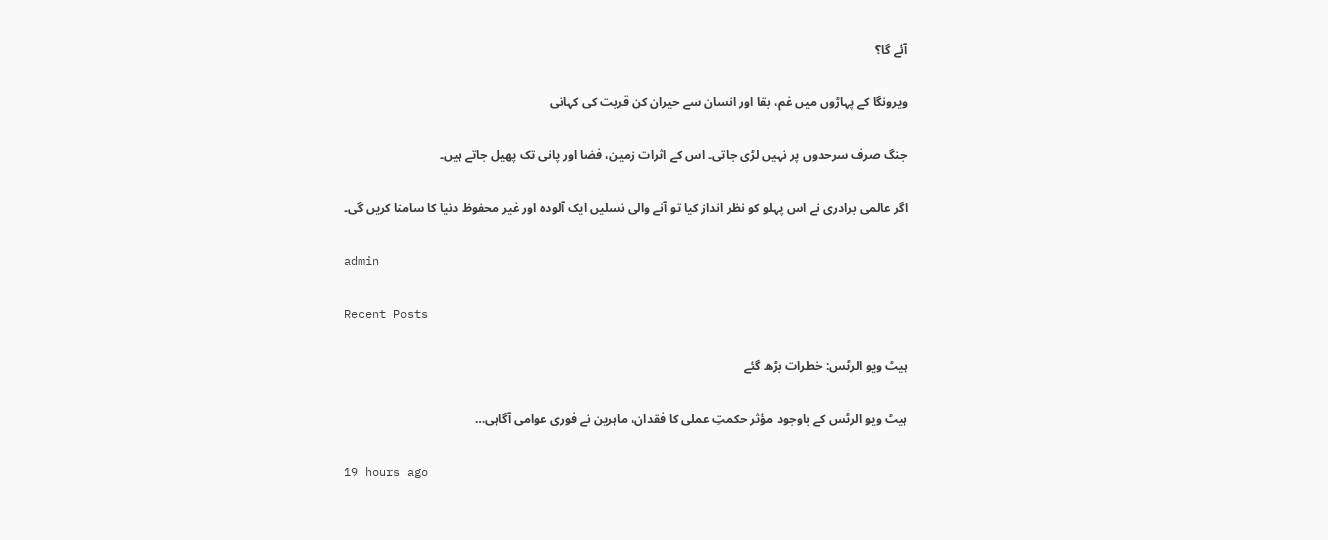آئے گا؟

ویرونگا کے پہاڑوں میں غم، بقا اور انسان سے حیران کن قربت کی کہانی

جنگ صرف سرحدوں پر نہیں لڑی جاتی۔ اس کے اثرات زمین، فضا اور پانی تک پھیل جاتے ہیں۔

اگر عالمی برادری نے اس پہلو کو نظر انداز کیا تو آنے والی نسلیں ایک آلودہ اور غیر محفوظ دنیا کا سامنا کریں گی۔

admin

Recent Posts

ہیٹ ویو الرٹس: خطرات بڑھ گئے

ہیٹ ویو الرٹس کے باوجود مؤثر حکمتِ عملی کا فقدان، ماہرین نے فوری عوامی آگاہی…

19 hours ago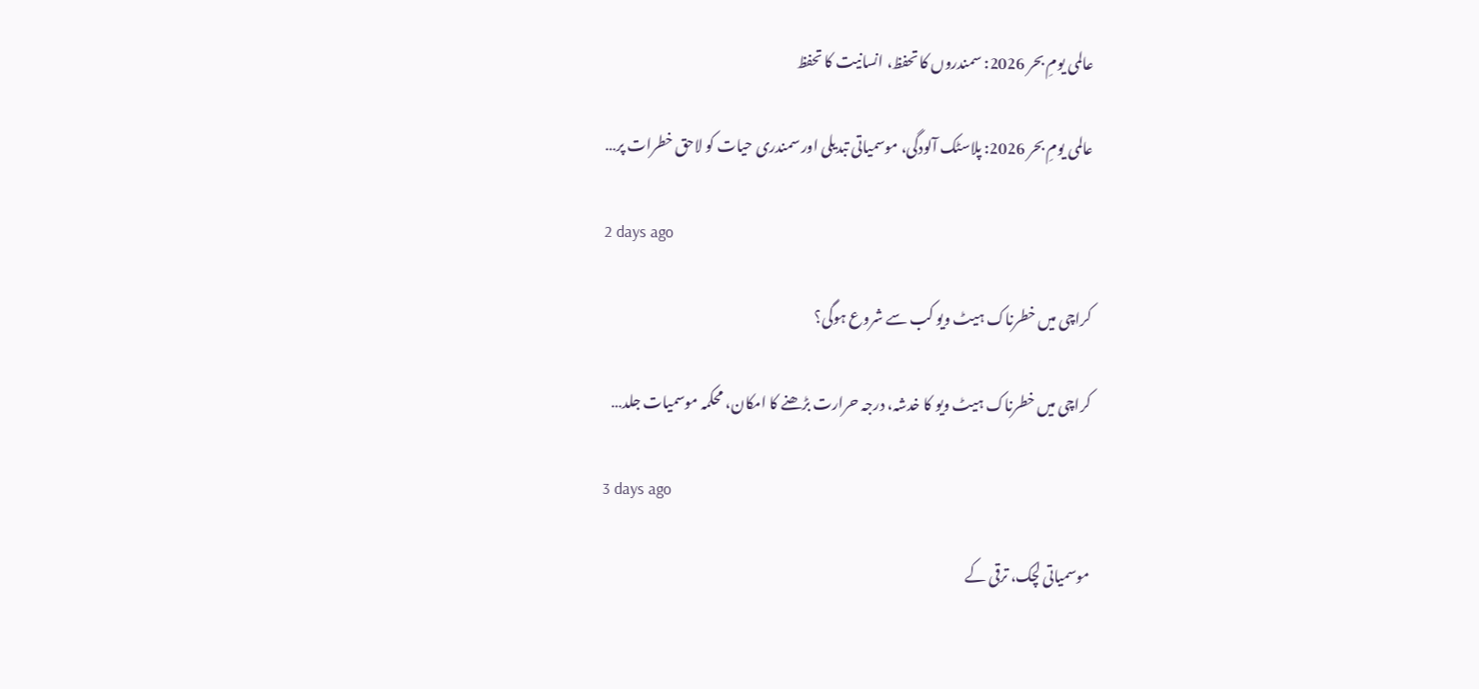عالمی یومِ بحر 2026: سمندروں کا تحفظ، انسانیت کا تحفظ

عالمی یومِ بحر 2026: پلاسٹک آلودگی، موسمیاتی تبدیلی اور سمندری حیات کو لاحق خطرات پر…

2 days ago

کراچی میں خطرناک ہیٹ ویو کب سے شروع ہوگی؟

کراچی میں خطرناک ہیٹ ویو کا خدشہ، درجہ حرارت بڑھنے کا امکان، محکمہ موسمیات جلد…

3 days ago

موسمیاتی لچک، ترقی کے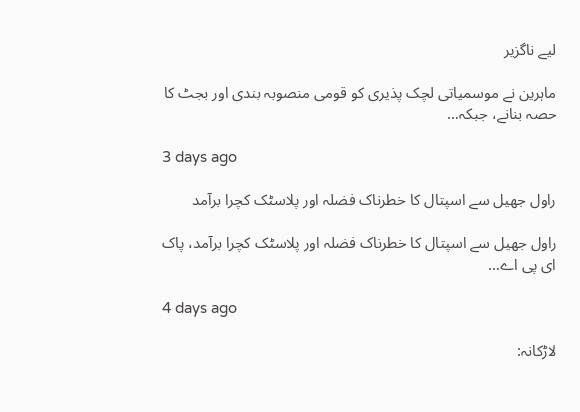لیے ناگزیر

ماہرین نے موسمیاتی لچک پذیری کو قومی منصوبہ بندی اور بجٹ کا حصہ بنانے، جبکہ…

3 days ago

راول جھیل سے اسپتال کا خطرناک فضلہ اور پلاسٹک کچرا برآمد

راول جھیل سے اسپتال کا خطرناک فضلہ اور پلاسٹک کچرا برآمد، پاک ای پی اے…

4 days ago

لاڑکانہ: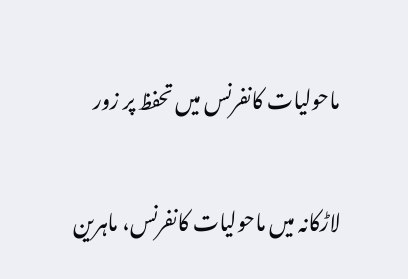ماحولیات کانفرنس میں تحفظ پر زور

لاڑکانہ میں ماحولیات کانفرنس، ماہرین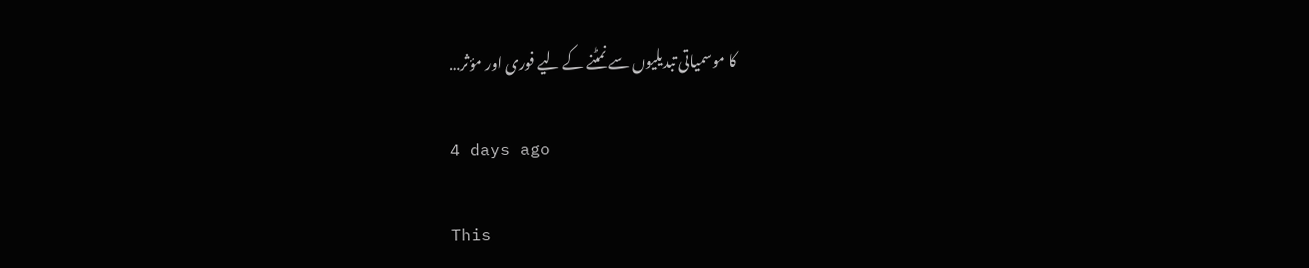کا موسمیاتی تبدیلیوں سے نمٹنے کے لیے فوری اور مؤثر…

4 days ago

This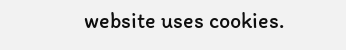website uses cookies.